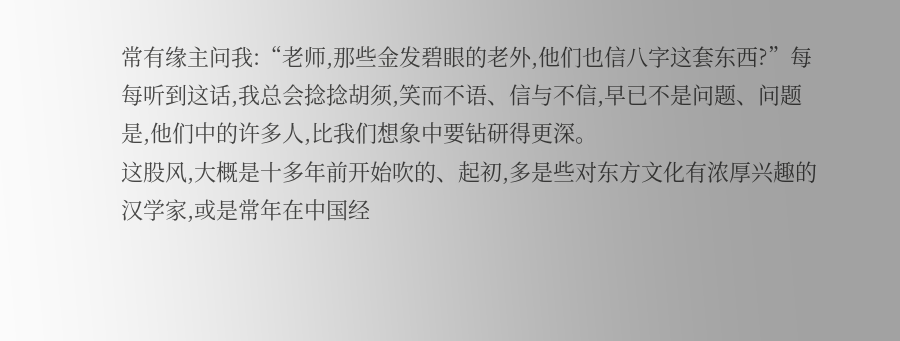常有缘主问我:“老师,那些金发碧眼的老外,他们也信八字这套东西?”每每听到这话,我总会捻捻胡须,笑而不语、信与不信,早已不是问题、问题是,他们中的许多人,比我们想象中要钻研得更深。
这股风,大概是十多年前开始吹的、起初,多是些对东方文化有浓厚兴趣的汉学家,或是常年在中国经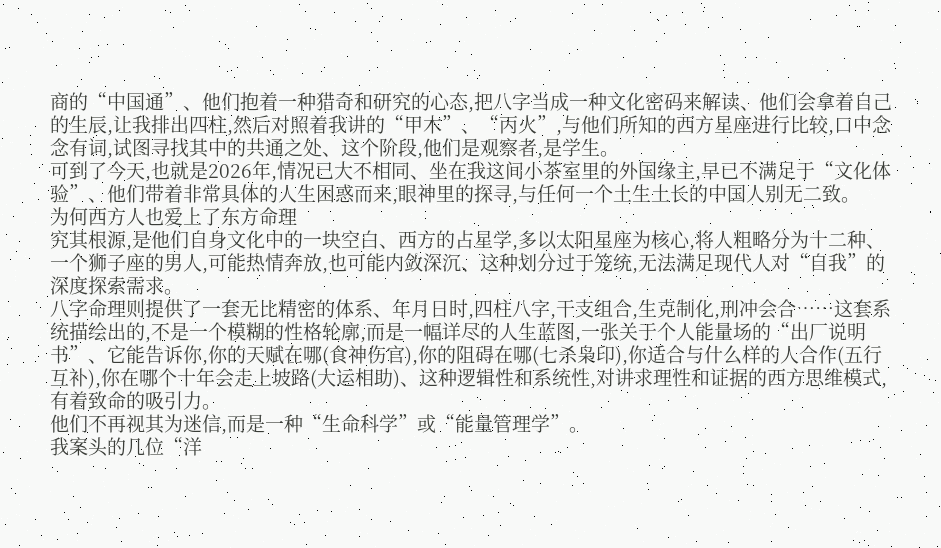商的“中国通”、他们抱着一种猎奇和研究的心态,把八字当成一种文化密码来解读、他们会拿着自己的生辰,让我排出四柱,然后对照着我讲的“甲木”、“丙火”,与他们所知的西方星座进行比较,口中念念有词,试图寻找其中的共通之处、这个阶段,他们是观察者,是学生。
可到了今天,也就是2026年,情况已大不相同、坐在我这间小茶室里的外国缘主,早已不满足于“文化体验”、他们带着非常具体的人生困惑而来,眼神里的探寻,与任何一个土生土长的中国人别无二致。
为何西方人也爱上了东方命理
究其根源,是他们自身文化中的一块空白、西方的占星学,多以太阳星座为核心,将人粗略分为十二种、一个狮子座的男人,可能热情奔放,也可能内敛深沉、这种划分过于笼统,无法满足现代人对“自我”的深度探索需求。
八字命理则提供了一套无比精密的体系、年月日时,四柱八字,干支组合,生克制化,刑冲会合……这套系统描绘出的,不是一个模糊的性格轮廓,而是一幅详尽的人生蓝图,一张关于个人能量场的“出厂说明书”、它能告诉你,你的天赋在哪(食神伤官),你的阻碍在哪(七杀枭印),你适合与什么样的人合作(五行互补),你在哪个十年会走上坡路(大运相助)、这种逻辑性和系统性,对讲求理性和证据的西方思维模式,有着致命的吸引力。
他们不再视其为迷信,而是一种“生命科学”或“能量管理学”。
我案头的几位“洋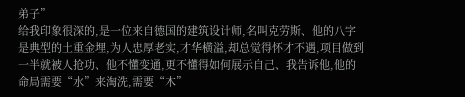弟子”
给我印象很深的,是一位来自德国的建筑设计师,名叫克劳斯、他的八字是典型的土重金埋,为人忠厚老实,才华横溢,却总觉得怀才不遇,项目做到一半就被人抢功、他不懂变通,更不懂得如何展示自己、我告诉他,他的命局需要“水”来淘洗,需要“木”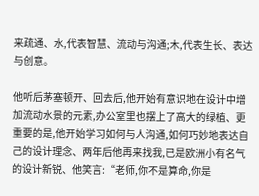来疏通、水,代表智慧、流动与沟通;木,代表生长、表达与创意。

他听后茅塞顿开、回去后,他开始有意识地在设计中增加流动水景的元素,办公室里也摆上了高大的绿植、更重要的是,他开始学习如何与人沟通,如何巧妙地表达自己的设计理念、两年后他再来找我,已是欧洲小有名气的设计新锐、他笑言:“老师,你不是算命,你是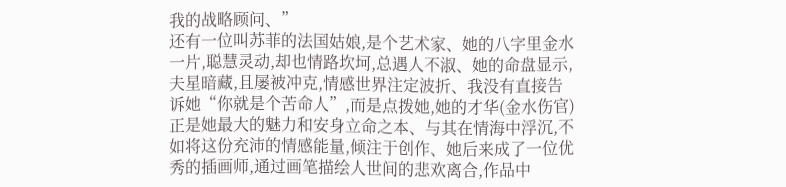我的战略顾问、”
还有一位叫苏菲的法国姑娘,是个艺术家、她的八字里金水一片,聪慧灵动,却也情路坎坷,总遇人不淑、她的命盘显示,夫星暗藏,且屡被冲克,情感世界注定波折、我没有直接告诉她“你就是个苦命人”,而是点拨她,她的才华(金水伤官)正是她最大的魅力和安身立命之本、与其在情海中浮沉,不如将这份充沛的情感能量,倾注于创作、她后来成了一位优秀的插画师,通过画笔描绘人世间的悲欢离合,作品中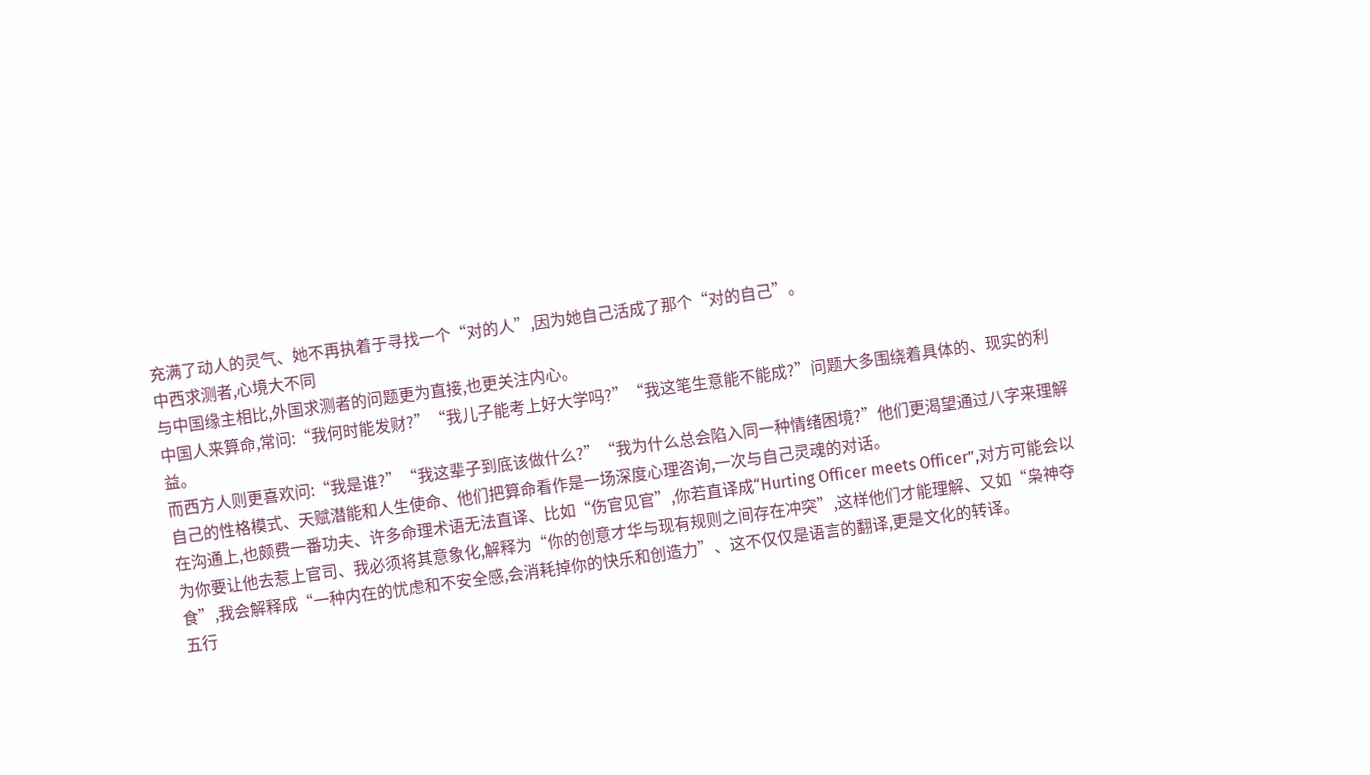充满了动人的灵气、她不再执着于寻找一个“对的人”,因为她自己活成了那个“对的自己”。
中西求测者,心境大不同
与中国缘主相比,外国求测者的问题更为直接,也更关注内心。
中国人来算命,常问:“我何时能发财?”“我儿子能考上好大学吗?”“我这笔生意能不能成?”问题大多围绕着具体的、现实的利益。
而西方人则更喜欢问:“我是谁?”“我这辈子到底该做什么?”“我为什么总会陷入同一种情绪困境?”他们更渴望通过八字来理解自己的性格模式、天赋潜能和人生使命、他们把算命看作是一场深度心理咨询,一次与自己灵魂的对话。
在沟通上,也颇费一番功夫、许多命理术语无法直译、比如“伤官见官”,你若直译成“Hurting Officer meets Officer”,对方可能会以为你要让他去惹上官司、我必须将其意象化,解释为“你的创意才华与现有规则之间存在冲突”,这样他们才能理解、又如“枭神夺食”,我会解释成“一种内在的忧虑和不安全感,会消耗掉你的快乐和创造力”、这不仅仅是语言的翻译,更是文化的转译。
五行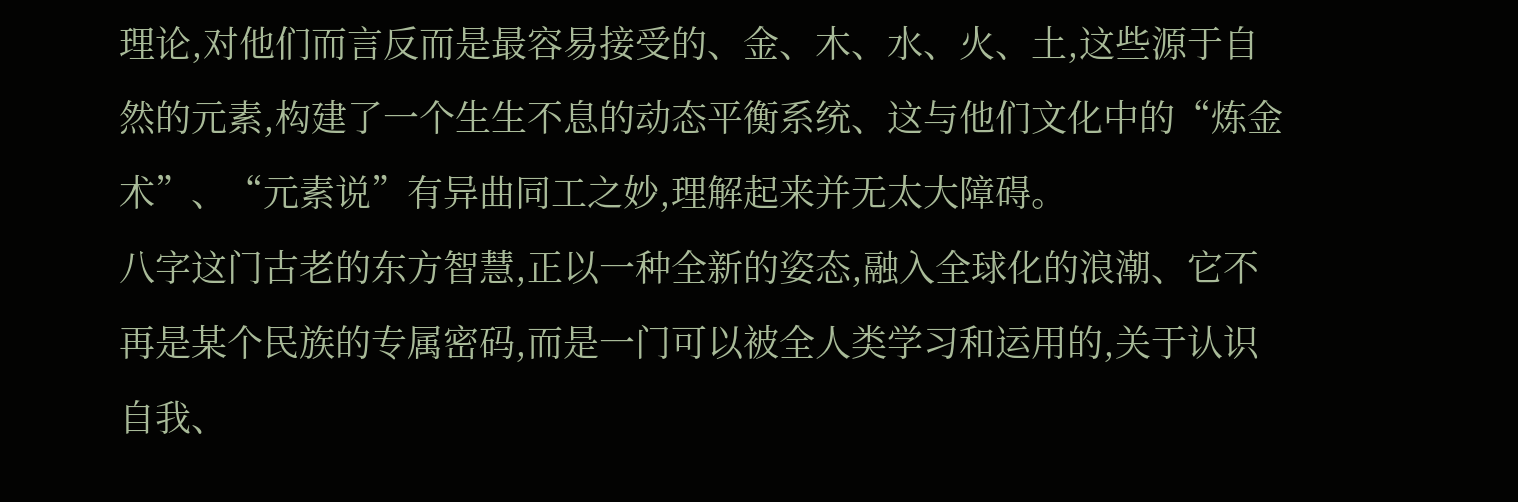理论,对他们而言反而是最容易接受的、金、木、水、火、土,这些源于自然的元素,构建了一个生生不息的动态平衡系统、这与他们文化中的“炼金术”、“元素说”有异曲同工之妙,理解起来并无太大障碍。
八字这门古老的东方智慧,正以一种全新的姿态,融入全球化的浪潮、它不再是某个民族的专属密码,而是一门可以被全人类学习和运用的,关于认识自我、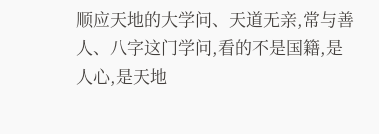顺应天地的大学问、天道无亲,常与善人、八字这门学问,看的不是国籍,是人心,是天地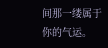间那一缕属于你的气运。